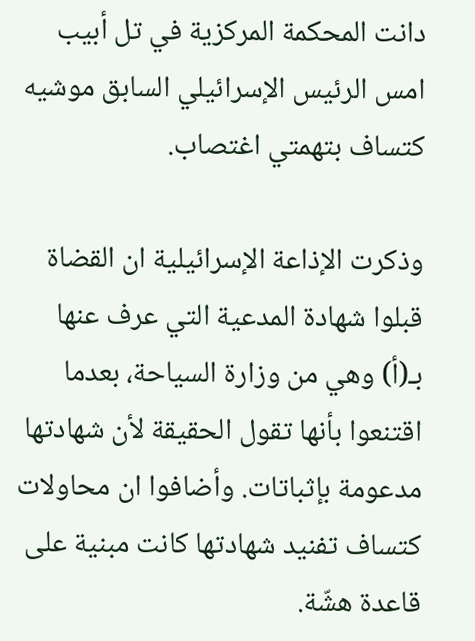دانت المحكمة المركزية في تل أبيب امس الرئيس الإسرائيلي السابق موشيه كتساف بتهمتي اغتصاب.

وذكرت الإذاعة الإسرائيلية ان القضاة قبلوا شهادة المدعية التي عرف عنها بـ(أ) وهي من وزارة السياحة، بعدما اقتنعوا بأنها تقول الحقيقة لأن شهادتها مدعومة بإثباتات. وأضافوا ان محاولات كتساف تفنيد شهادتها كانت مبنية على قاعدة هشّة.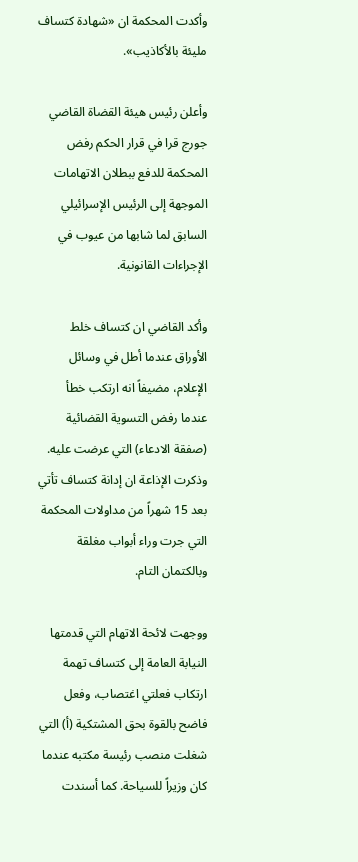وأكدت المحكمة ان «شهادة كتساف مليئة بالأكاذيب».

وأعلن رئيس هيئة القضاة القاضي جورج قرا في قرار الحكم رفض المحكمة للدفع ببطلان الاتهامات الموجهة إلى الرئيس الإسرائيلي السابق لما شابها من عيوب في الإجراءات القانونية.

وأكد القاضي ان كتساف خلط الأوراق عندما أطل في وسائل الإعلام، مضيفاً انه ارتكب خطأ عندما رفض التسوية القضائية (صفقة الادعاء) التي عرضت عليه. وذكرت الإذاعة ان إدانة كتساف تأتي بعد 15 شهراً من مداولات المحكمة التي جرت وراء أبواب مغلقة وبالكتمان التام.

ووجهت لائحة الاتهام التي قدمتها النيابة العامة إلى كتساف تهمة ارتكاب فعلتي اغتصاب، وفعل فاضح بالقوة بحق المشتكية (أ) التي شغلت منصب رئيسة مكتبه عندما كان وزيراً للسياحة. كما أسندت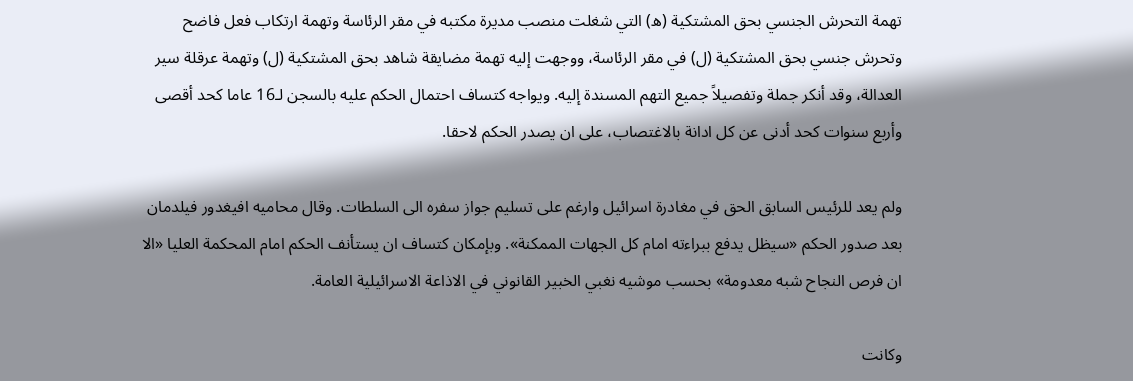تهمة التحرش الجنسي بحق المشتكية (ه) التي شغلت منصب مديرة مكتبه في مقر الرئاسة وتهمة ارتكاب فعل فاضح وتحرش جنسي بحق المشتكية (ل) في مقر الرئاسة، ووجهت إليه تهمة مضايقة شاهد بحق المشتكية (ل) وتهمة عرقلة سير العدالة، وقد أنكر جملة وتفصيلاً جميع التهم المسندة إليه. ويواجه كتساف احتمال الحكم عليه بالسجن لـ16 عاما كحد أقصى وأربع سنوات كحد أدنى عن كل ادانة بالاغتصاب، على ان يصدر الحكم لاحقا.

ولم يعد للرئيس السابق الحق في مغادرة اسرائيل وارغم على تسليم جواز سفره الى السلطات. وقال محاميه افيغدور فيلدمان بعد صدور الحكم «سيظل يدفع ببراءته امام كل الجهات الممكنة». وبإمكان كتساف ان يستأنف الحكم امام المحكمة العليا «الا ان فرص النجاح شبه معدومة» بحسب موشيه نغبي الخبير القانوني في الاذاعة الاسرائيلية العامة.

وكانت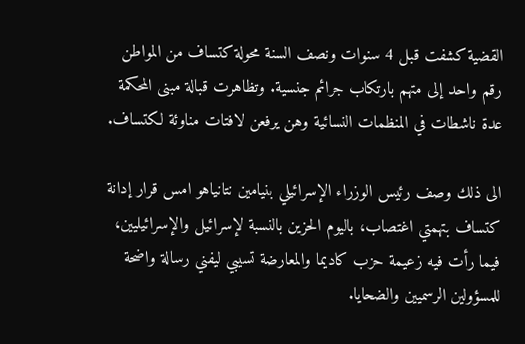القضية كشفت قبل 4 سنوات ونصف السنة محولة كتساف من المواطن رقم واحد إلى متهم بارتكاب جرائم جنسية. وتظاهرت قبالة مبنى المحكمة عدة ناشطات في المنظمات النسائية وهن يرفعن لافتات مناوئة لكتساف.

الى ذلك وصف رئيس الوزراء الإسرائيلي بنيامين نتانياهو امس قرار إدانة كتساف بتهمتي اغتصاب، باليوم الحزين بالنسبة لإسرائيل والإسرائيليين، فيما رأت فيه زعيمة حزب كاديما والمعارضة تسيبي ليفني رسالة واضحة للمسؤولين الرسميين والضحايا.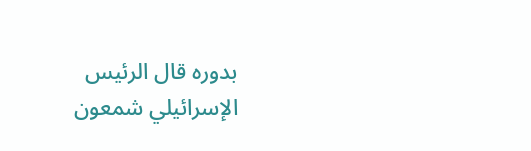بدوره قال الرئيس الإسرائيلي شمعون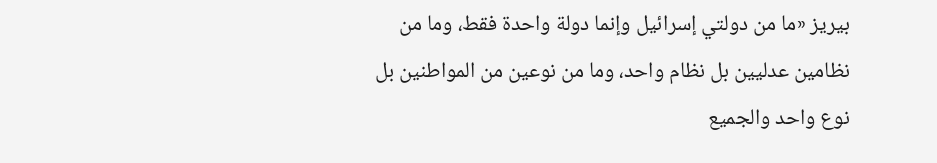بيريز «ما من دولتي إسرائيل وإنما دولة واحدة فقط، وما من نظامين عدليين بل نظام واحد، وما من نوعين من المواطنين بل نوع واحد والجميع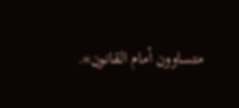متساوون أمام القانون».